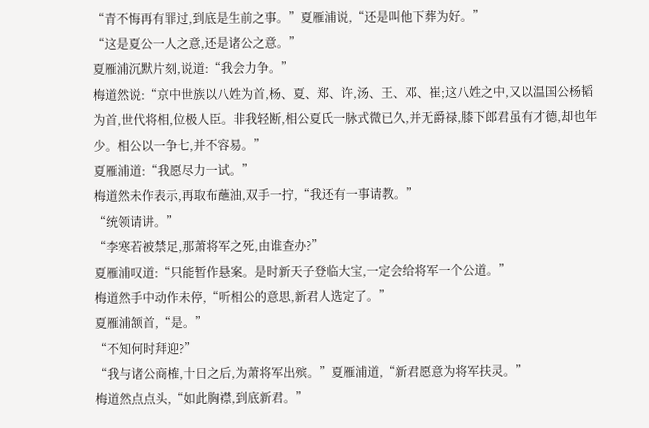“青不悔再有罪过,到底是生前之事。”夏雁浦说,“还是叫他下葬为好。”
“这是夏公一人之意,还是诸公之意。”
夏雁浦沉默片刻,说道:“我会力争。”
梅道然说:“京中世族以八姓为首,杨、夏、郑、许,汤、王、邓、崔;这八姓之中,又以温国公杨韬为首,世代将相,位极人臣。非我轻断,相公夏氏一脉式微已久,并无爵禄,膝下郎君虽有才德,却也年少。相公以一争七,并不容易。”
夏雁浦道:“我愿尽力一试。”
梅道然未作表示,再取布蘸油,双手一拧,“我还有一事请教。”
“统领请讲。”
“李寒若被禁足,那萧将军之死,由谁查办?”
夏雁浦叹道:“只能暂作悬案。是时新天子登临大宝,一定会给将军一个公道。”
梅道然手中动作未停,“听相公的意思,新君人选定了。”
夏雁浦颔首,“是。”
“不知何时拜迎?”
“我与诸公商榷,十日之后,为萧将军出殡。”夏雁浦道,“新君愿意为将军扶灵。”
梅道然点点头,“如此胸襟,到底新君。”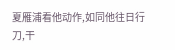夏雁浦看他动作,如同他往日行刀,干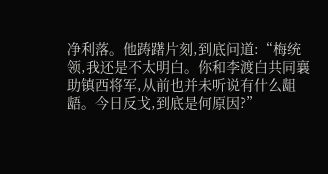净利落。他踌躇片刻,到底问道:“梅统领,我还是不太明白。你和李渡白共同襄助镇西将军,从前也并未听说有什么龃龉。今日反戈,到底是何原因?”